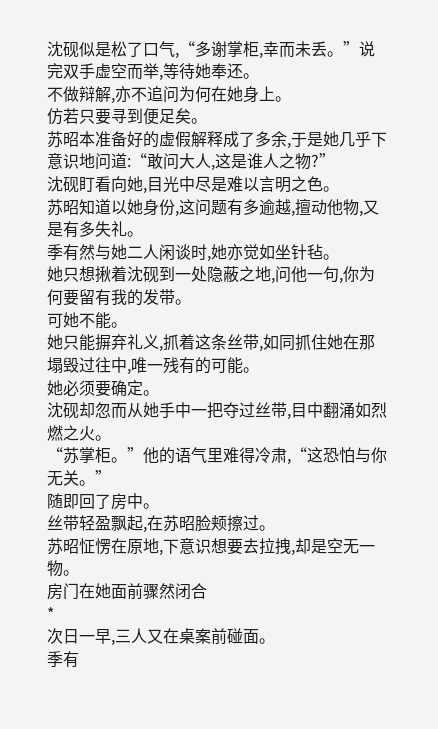沈砚似是松了口气,“多谢掌柜,幸而未丢。”说完双手虚空而举,等待她奉还。
不做辩解,亦不追问为何在她身上。
仿若只要寻到便足矣。
苏昭本准备好的虚假解释成了多余,于是她几乎下意识地问道:“敢问大人,这是谁人之物?”
沈砚盯看向她,目光中尽是难以言明之色。
苏昭知道以她身份,这问题有多逾越,擅动他物,又是有多失礼。
季有然与她二人闲谈时,她亦觉如坐针毡。
她只想揪着沈砚到一处隐蔽之地,问他一句,你为何要留有我的发带。
可她不能。
她只能摒弃礼义,抓着这条丝带,如同抓住她在那塌毁过往中,唯一残有的可能。
她必须要确定。
沈砚却忽而从她手中一把夺过丝带,目中翻涌如烈燃之火。
“苏掌柜。”他的语气里难得冷肃,“这恐怕与你无关。”
随即回了房中。
丝带轻盈飘起,在苏昭脸颊擦过。
苏昭怔愣在原地,下意识想要去拉拽,却是空无一物。
房门在她面前骤然闭合
*
次日一早,三人又在桌案前碰面。
季有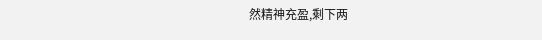然精神充盈,剩下两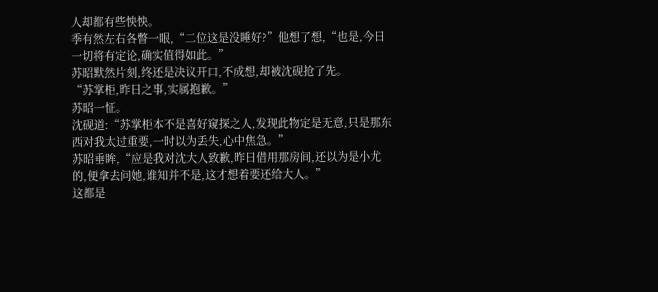人却都有些怏怏。
季有然左右各瞥一眼,“二位这是没睡好?”他想了想,“也是,今日一切将有定论,确实值得如此。”
苏昭默然片刻,终还是决议开口,不成想,却被沈砚抢了先。
“苏掌柜,昨日之事,实属抱歉。”
苏昭一怔。
沈砚道:“苏掌柜本不是喜好窥探之人,发现此物定是无意,只是那东西对我太过重要,一时以为丢失,心中焦急。”
苏昭垂眸,“应是我对沈大人致歉,昨日借用那房间,还以为是小尤的,便拿去问她,谁知并不是,这才想着要还给大人。”
这都是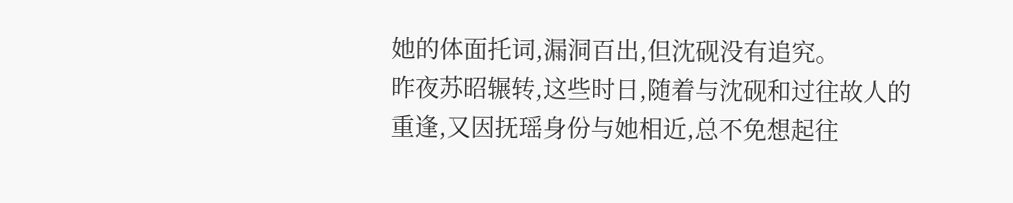她的体面托词,漏洞百出,但沈砚没有追究。
昨夜苏昭辗转,这些时日,随着与沈砚和过往故人的重逢,又因抚瑶身份与她相近,总不免想起往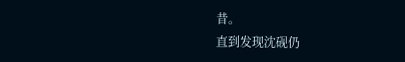昔。
直到发现沈砚仍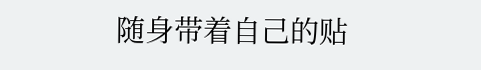随身带着自己的贴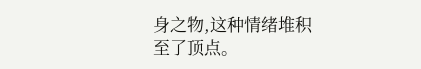身之物,这种情绪堆积至了顶点。